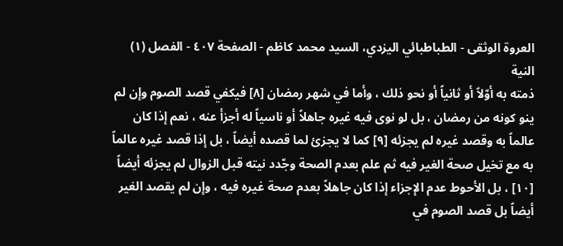العروة الوثقى - الطباطبائي اليزدي، السيد محمد كاظم - الصفحة ٤٠٧ - الفصل (١) النية
ذمته به أوّلاً أو ثانياً أو نحو ذلك ، وأما في شهر رمضان [٨] فيكفي قصد الصوم وإن لم ينو كونه من رمضان ، بل لو نوى فيه غيره جاهلاً أو ناسياً له أجزأ عنه ، نعم إذا كان عالماً به وقصد غيره لم يجزئه [٩] كما لا يجزئ لما قصده أيضاً ، بل إذا قصد غيره عالماً به مع تخيل صحة الغير فيه ثم علم بعدم الصحة وجّدد نيته قبل الزوال لم يجزئه أيضاً [١٠] ، بل الأحوط عدم الإجزاء إذا كان جاهلاً بعدم صحة غيره فيه ، وإن لم يقصد الغير أيضاً بل قصد الصوم في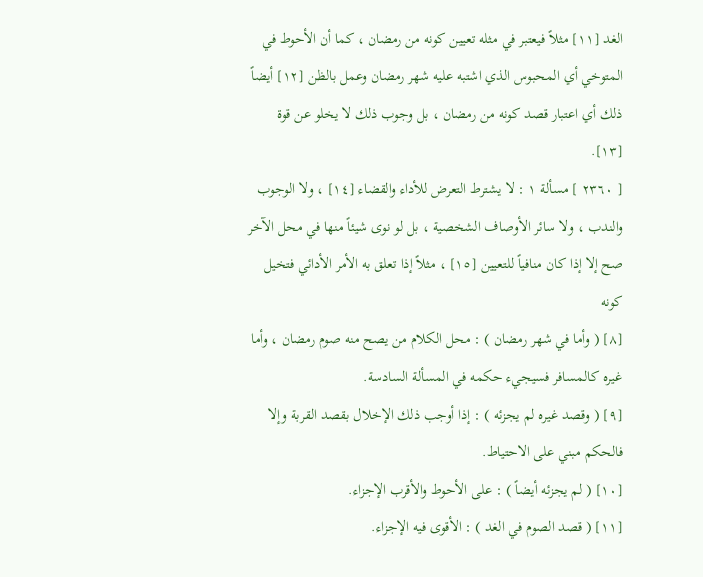الغد [١١] مثلاً فيعتبر في مثله تعيين كونه من رمضان ، كما أن الأحوط في المتوخي أي المحبوس الذي اشتبه عليه شهر رمضان وعمل بالظن [١٢] أيضاً ذلك أي اعتبار قصد كونه من رمضان ، بل وجوب ذلك لا يخلو عن قوة [١٣].
[ ٢٣٦٠ ] مسألة ١ : لا يشترط التعرض للأداء والقضاء [١٤] ، ولا الوجوب والندب ، ولا سائر الأوصاف الشخصية ، بل لو نوى شيئاً منها في محل الآخر صح إلا إذا كان منافياً للتعيين [١٥] ، مثلاً إذا تعلق به الأمر الأدائي فتخيل كونه
[٨] ( وأما في شهر رمضان ) : محل الكلام من يصح منه صوم رمضان ، وأما غيره كالمسافر فسيجيء حكمه في المسألة السادسة.
[٩] ( وقصد غيره لم يجزئه ) : إذا أوجب ذلك الإخلال بقصد القربة وإلا فالحكم مبني على الاحتياط.
[١٠] ( لم يجزئه أيضاً ) : على الأحوط والأقرب الإجزاء.
[١١] ( قصد الصوم في الغد ) : الأقوى فيه الإجزاء.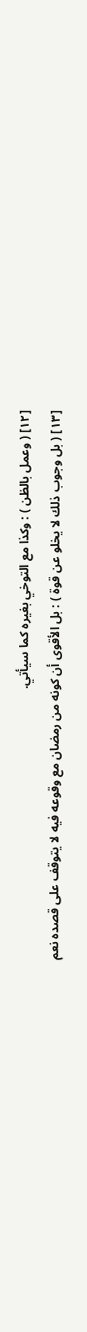[١٢] ( وعمل بالظن ) : وكذا مع التوخي بغيره كما سيأتي.
[١٣] ( بل وجوب ذلك لا يخلو عن قوة ) : بل الأقوى أن كونه من رمضان مع وقوعه فيه لا يتوقف على قصده نعم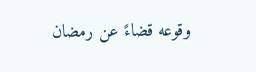وقوعه قضاءً عن رمضان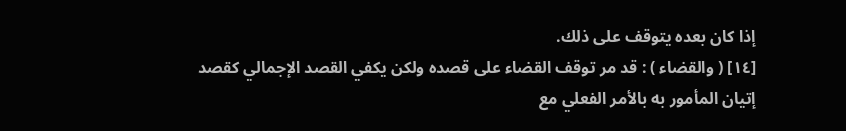إذا كان بعده يتوقف على ذلك.
[١٤] ( والقضاء ) : قد مر توقف القضاء على قصده ولكن يكفي القصد الإجمالي كقصد إتيان المأمور به بالأمر الفعلي مع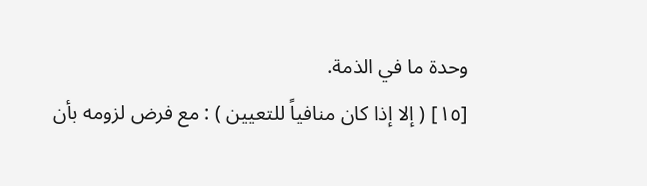وحدة ما في الذمة.
[١٥] ( إلا إذا كان منافياً للتعيين ) : مع فرض لزومه بأن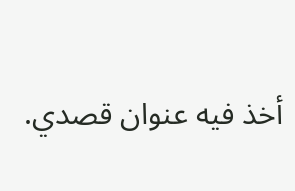أخذ فيه عنوان قصدي.